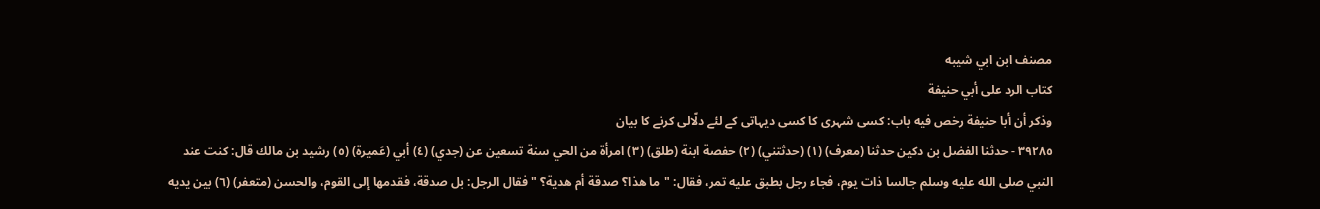مصنف ابن ابي شيبه
كتاب الرد على أبي حنيفة
وذكر أن أبا حنيفة رخص فيه باب: کسی شہری کا کسی دیہاتی کے لئے دلّالی کرنے کا بیان
٣٩٢٨٥ - حدثنا الفضل بن دكين حدثنا (معرف) (١) (حدثتني) (٢) حفصة ابنة (طلق) (٣) امرأة من الحي سنة تسعين عن (جدي) (٤) أبي (عَميرة) (٥) رشيد بن مالك قال: كنت عند النبي صلى الله عليه وسلم جالسا ذات يوم، فجاء رجل بطبق عليه تمر، فقال: "ما هذا؟ صدقة أم هدية؟ " فقال الرجل: بل صدقة، فقدمها إلى القوم، والحسن (متعفر) (٦) بين يديه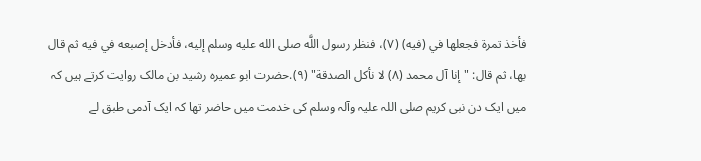فأخذ تمرة فجعلها في (فيه) (٧)، فنظر رسول اللَّه صلى الله عليه وسلم إليه، فأدخل إصبعه في فيه ثم قال بها، ثم قال: "إنا آل محمد (٨) لا نأكل الصدقة" (٩).حضرت ابو عمیرہ رشید بن مالک روایت کرتے ہیں کہ میں ایک دن نبی کریم صلی اللہ علیہ وآلہ وسلم کی خدمت میں حاضر تھا کہ ایک آدمی طبق لے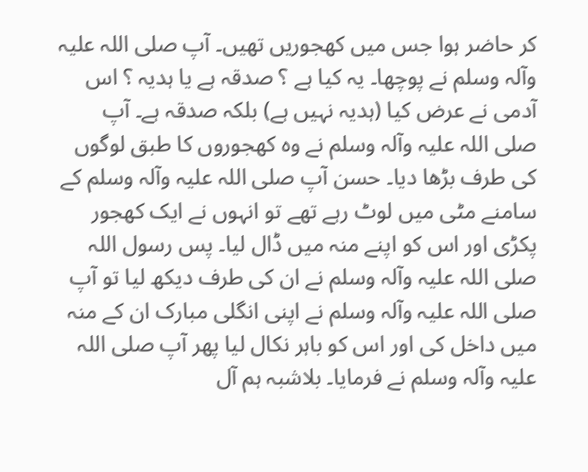کر حاضر ہوا جس میں کھجوریں تھیں۔ آپ صلی اللہ علیہ وآلہ وسلم نے پوچھا۔ یہ کیا ہے ؟ صدقہ ہے یا ہدیہ ؟ اس آدمی نے عرض کیا (ہدیہ نہیں ہے) بلکہ صدقہ ہے۔ آپ صلی اللہ علیہ وآلہ وسلم نے وہ کھجوروں کا طبق لوگوں کی طرف بڑھا دیا۔ حسن آپ صلی اللہ علیہ وآلہ وسلم کے سامنے مٹی میں لوٹ رہے تھے تو انہوں نے ایک کھجور پکڑی اور اس کو اپنے منہ میں ڈال لیا۔ پس رسول اللہ صلی اللہ علیہ وآلہ وسلم نے ان کی طرف دیکھ لیا تو آپ صلی اللہ علیہ وآلہ وسلم نے اپنی انگلی مبارک ان کے منہ میں داخل کی اور اس کو باہر نکال لیا پھر آپ صلی اللہ علیہ وآلہ وسلم نے فرمایا۔ بلاشبہ ہم آل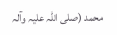محمد (صلی اللہ علیہ وآلہ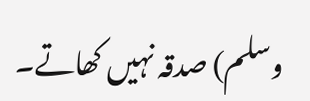وسلم) صدقہ نہیں کھاتے۔